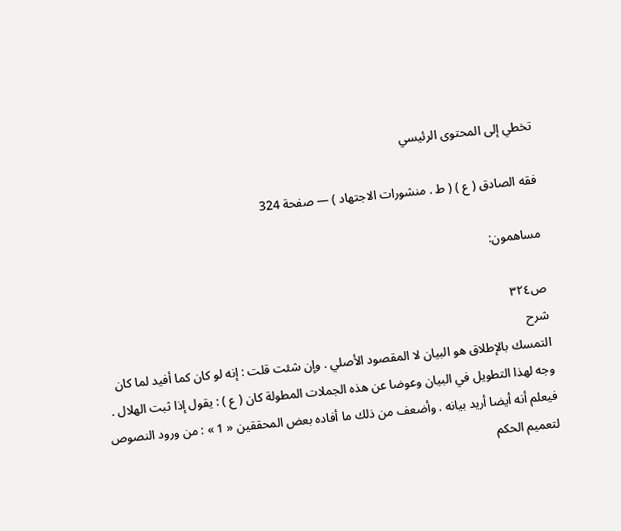تخطي إلى المحتوى الرئيسي

فقه الصادق ( ع ) ( ط . منشورات الاجتهاد ) — صفحة 324

مساهمون:

ص٣٢٤
شرح
التمسك بالإطلاق هو البيان لا المقصود الأصلي . وإن شئت قلت : إنه لو كان كما أفيد لما كان وجه لهذا التطويل في البيان وعوضا عن هذه الجملات المطولة كان ( ع ) : يقول إذا ثبت الهلال . فيعلم أنه أيضا أريد بيانه . وأضعف من ذلك ما أفاده بعض المحققين « 1 » : من ورود النصوص لتعميم الحكم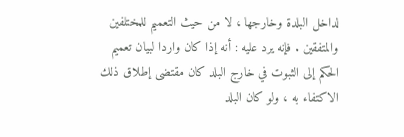لداخل البلدة وخارجها ، لا من حيث التعميم للمختلفين والمتفقين . فإنه يرد عليه : أنه إذا كان واردا لبيان تعميم الحكم إلى الثبوت في خارج البلد كان مقتضى إطلاق ذلك الاكتفاء به ، ولو كان البلد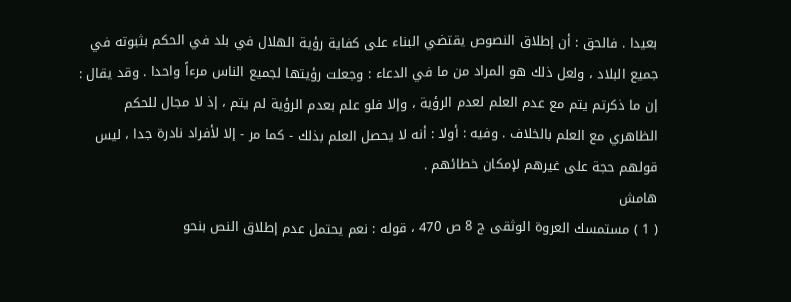بعيدا . فالحق : أن إطلاق النصوص يقتضي البناء على كفاية رؤية الهلال في بلد في الحكم بثبوته في جميع البلاد ، ولعل ذلك هو المراد من ما في الدعاء : وجعلت رؤيتها لجميع الناس مرءاً واحدا . وقد يقال : إن ما ذكرتم يتم مع عدم العلم لعدم الرؤية ، وإلا فلو علم بعدم الرؤية لم يتم ، إذ لا مجال للحكم الظاهري مع العلم بالخلاف . وفيه : أولا : أنه لا يحصل العلم بذلك - كما مر - إلا لأفراد نادرة جدا ، ليس قولهم حجة على غيرهم لإمكان خطائهم .
هامش
( 1 ) مستمسك العروة الوثقى ج 8 ص 470 ، قوله : نعم يحتمل عدم إطلاق النص بنحو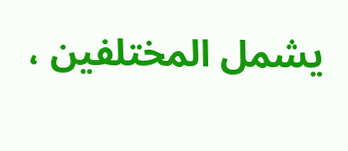يشمل المختلفين ،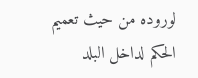لوروده من حيث تعميم الحكم لداخل البلد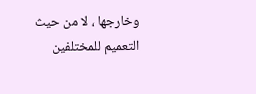وخارجها ، لا من حيث التعميم للمختلفين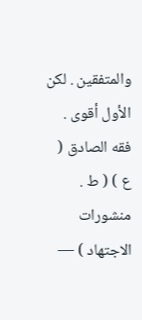والمتفقين . لكن الأول أقوى .
فقه الصادق ( ع ) ( ط . منشورات الاجتهاد ) —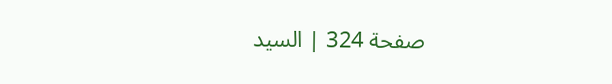صفحة 324 | السيد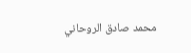محمد صادق الروحاني